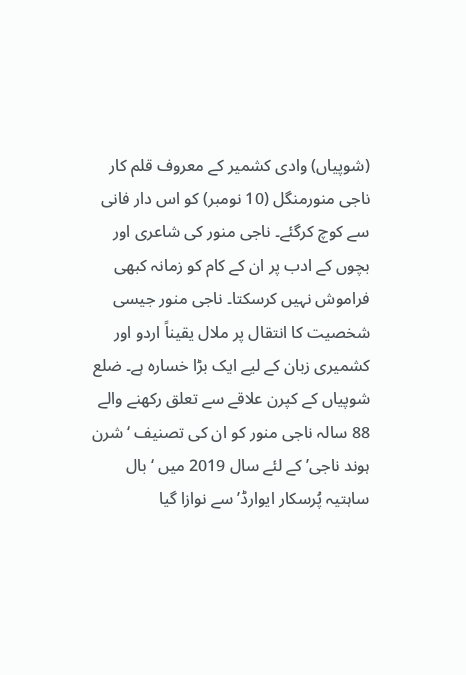(شوپیاں) وادی کشمیر کے معروف قلم کار ناجی منورمنگل (10 نومبر) کو اس دار فانی سے کوچ کرگئے۔ ناجی منور کی شاعری اور بچوں کے ادب پر ان کے کام کو زمانہ کبھی فراموش نہیں کرسکتا۔ ناجی منور جیسی شخصیت کا انتقال پر ملال یقیناً اردو اور کشمیری زبان کے لیے ایک بڑا خسارہ ہے۔ ضلع شوپیاں کے کپرن علاقے سے تعلق رکھنے والے 88 سالہ ناجی منور کو ان کی تصنیف ‘شرن ہوند ناجی’ کے لئے سال 2019 میں ‘بال ساہتیہ پُرسکار ایوارڈ’ سے نوازا گیا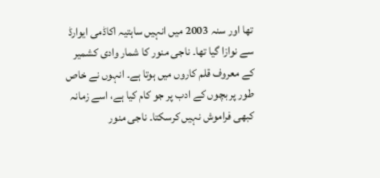تھا اور سنہ 2003 میں انہیں ساہتیہ اکاڈمی ایوارڈ سے نوازا گیا تھا۔ ناجی منور کا شمار وادی کشمیر کے معروف قلم کاروں میں ہوتا ہے۔ انہوں نے خاص طور پر بچوں کے ادب پر جو کام کیا ہے، اسے زمانہ کبھی فراموش نہیں کرسکتا۔ ناجی منور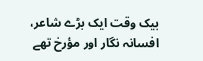بیک وقت ایک بڑے شاعر، افسانہ نگار اور مؤرخ تھے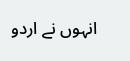انہوں نے اردو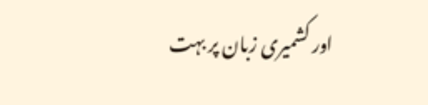اور کشمیری زبان پر بہت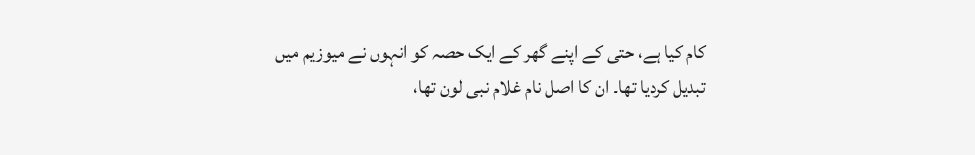کام کیا ہے، حتی کے اپنے گھر کے ایک حصہ کو انہوں نے میوزیم میں تبدیل کردیا تھا۔ ان کا اصل نام غلام نبی لون تھا،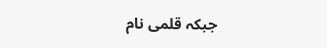جبکہ قلمی نام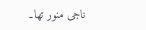ناجی منور تھا۔